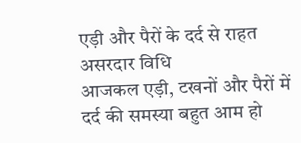एड़ी और पैरों के दर्द से राहत
असरदार विधि
आजकल एड़ी, टखनों और पैरों में दर्द की समस्या बहुत आम हो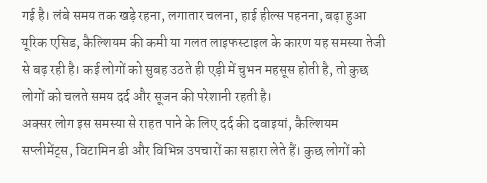गई है। लंबे समय तक खड़े रहना, लगातार चलना, हाई हील्स पहनना, बढ़ा हुआ यूरिक एसिड, कैल्शियम की कमी या गलत लाइफस्टाइल के कारण यह समस्या तेजी से बढ़ रही है। कई लोगों को सुबह उठते ही एड़ी में चुभन महसूस होती है, तो कुछ लोगों को चलते समय दर्द और सूजन की परेशानी रहती है।
अक्सर लोग इस समस्या से राहत पाने के लिए दर्द की दवाइयां, कैल्शियम सप्लीमेंट्स, विटामिन डी और विभिन्न उपचारों का सहारा लेते हैं। कुछ लोगों को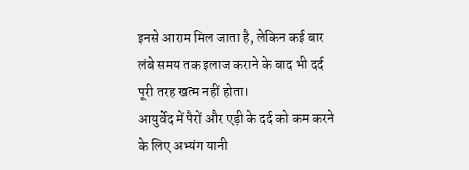इनसे आराम मिल जाता है, लेकिन कई बार लंबे समय तक इलाज कराने के बाद भी दर्द पूरी तरह खत्म नहीं होता।
आयुर्वेद में पैरों और एड़ी के दर्द को कम करने के लिए अभ्यंग यानी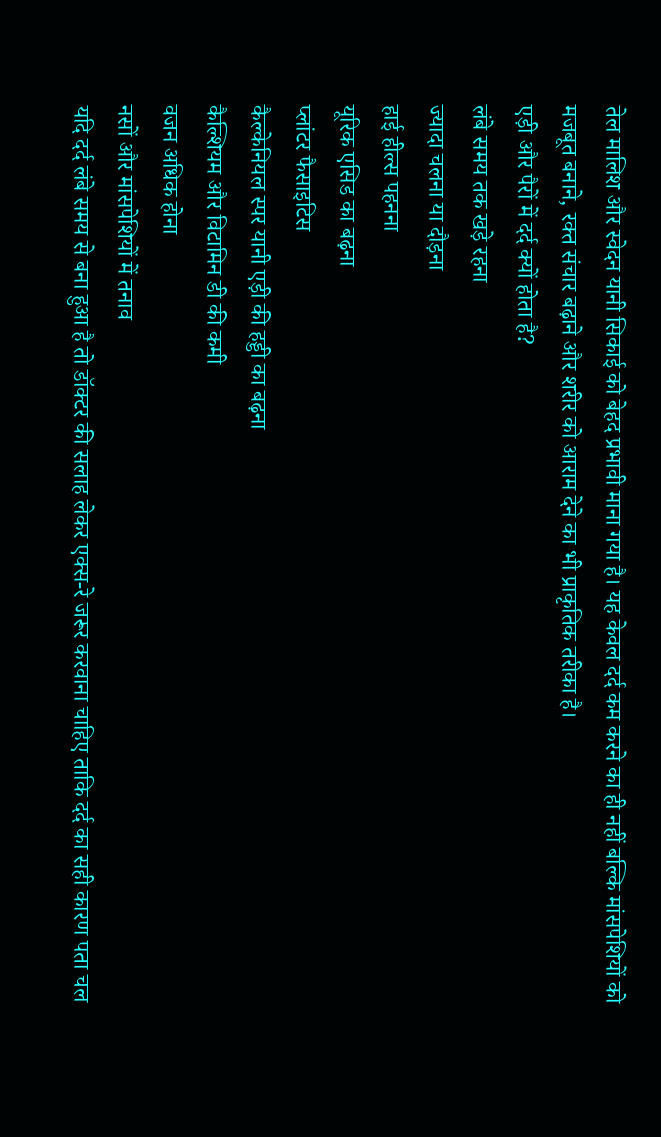तेल मालिश और स्वेदन यानी सिकाई को बेहद प्रभावी माना गया है। यह केवल दर्द कम करने का ही नहीं बल्कि मांसपेशियों को मजबूत बनाने, रक्त संचार बढ़ाने और शरीर को आराम देने का भी प्राकृतिक तरीका है।
एड़ी और पैरों में दर्द क्यों होता है?
लंबे समय तक खड़े रहना
ज्यादा चलना या दौड़ना
हाई हील्स पहनना
यूरिक एसिड का बढ़ना
प्लांटर फैसाइटिस
कैल्केनियल स्पर यानी एड़ी की हड्डी का बढ़ना
कैल्शियम और विटामिन डी की कमी
वजन अधिक होना
नसों और मांसपेशियों में तनाव
यदि दर्द लंबे समय से बना हुआ है तो डॉक्टर की सलाह लेकर एक्स-रे जरूर करवाना चाहिए ताकि दर्द का सही कारण पता चल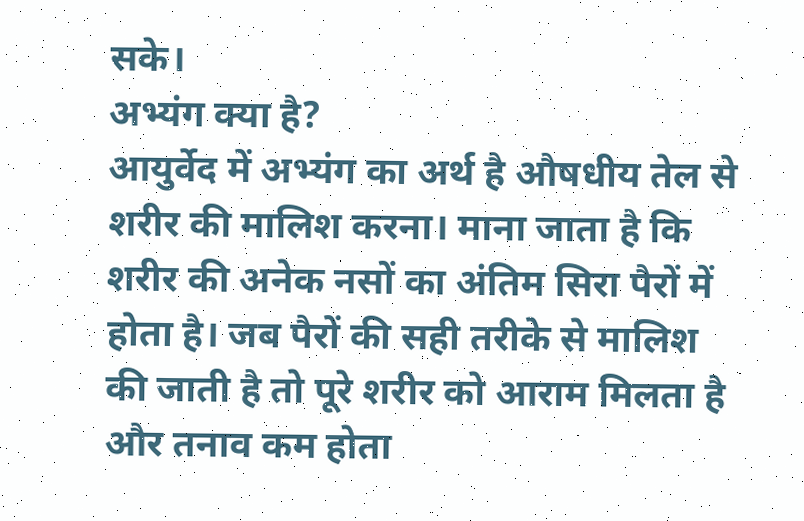सके।
अभ्यंग क्या है?
आयुर्वेद में अभ्यंग का अर्थ है औषधीय तेल से शरीर की मालिश करना। माना जाता है कि शरीर की अनेक नसों का अंतिम सिरा पैरों में होता है। जब पैरों की सही तरीके से मालिश की जाती है तो पूरे शरीर को आराम मिलता है और तनाव कम होता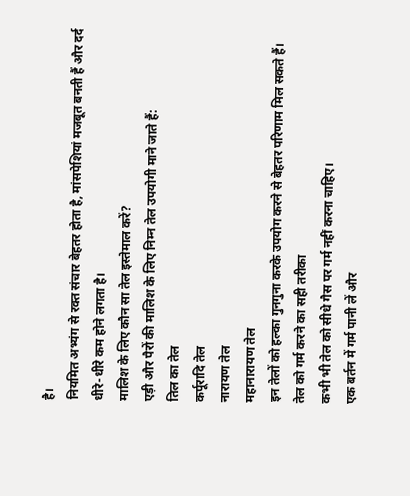है।
नियमित अभ्यंग से रक्त संचार बेहतर होता है, मांसपेशियां मजबूत बनती हैं और दर्द धीरे-धीरे कम होने लगता है।
मालिश के लिए कौन सा तेल इस्तेमाल करें?
एड़ी और पैरों की मालिश के लिए निम्न तेल उपयोगी माने जाते हैं:
तिल का तेल
कर्पूरादि तेल
नारायण तेल
महानारायण तेल
इन तेलों को हल्का गुनगुना करके उपयोग करने से बेहतर परिणाम मिल सकते हैं।
तेल को गर्म करने का सही तरीका
कभी भी तेल को सीधे गैस पर गर्म नहीं करना चाहिए।
एक बर्तन में गर्म पानी लें और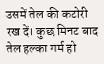उसमें तेल की कटोरी रख दें। कुछ मिनट बाद तेल हल्का गर्म हो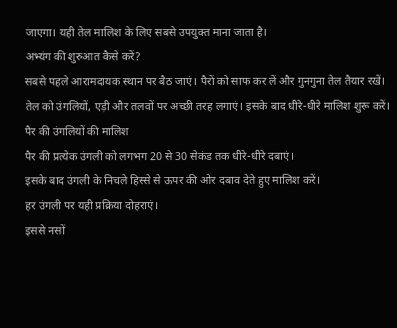जाएगा। यही तेल मालिश के लिए सबसे उपयुक्त माना जाता है।
अभ्यंग की शुरुआत कैसे करें?
सबसे पहले आरामदायक स्थान पर बैठ जाएं। पैरों को साफ कर लें और गुनगुना तेल तैयार रखें।
तेल को उंगलियों, एड़ी और तलवों पर अच्छी तरह लगाएं। इसके बाद धीरे-धीरे मालिश शुरू करें।
पैर की उंगलियों की मालिश
पैर की प्रत्येक उंगली को लगभग 20 से 30 सेकंड तक धीरे-धीरे दबाएं।
इसके बाद उंगली के निचले हिस्से से ऊपर की ओर दबाव देते हुए मालिश करें।
हर उंगली पर यही प्रक्रिया दोहराएं।
इससे नसों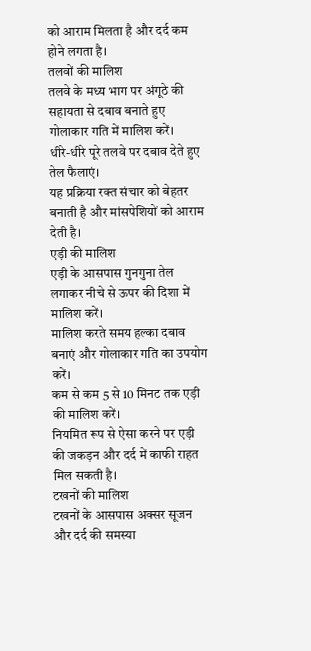को आराम मिलता है और दर्द कम होने लगता है।
तलवों की मालिश
तलवे के मध्य भाग पर अंगूठे की सहायता से दबाव बनाते हुए गोलाकार गति में मालिश करें।
धीरे-धीरे पूरे तलवे पर दबाव देते हुए तेल फैलाएं।
यह प्रक्रिया रक्त संचार को बेहतर बनाती है और मांसपेशियों को आराम देती है।
एड़ी की मालिश
एड़ी के आसपास गुनगुना तेल लगाकर नीचे से ऊपर की दिशा में मालिश करें।
मालिश करते समय हल्का दबाव बनाएं और गोलाकार गति का उपयोग करें।
कम से कम 5 से 10 मिनट तक एड़ी की मालिश करें।
नियमित रूप से ऐसा करने पर एड़ी की जकड़न और दर्द में काफी राहत मिल सकती है।
टखनों की मालिश
टखनों के आसपास अक्सर सूजन और दर्द की समस्या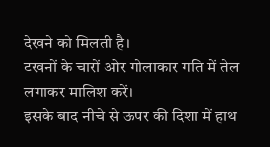देखने को मिलती है।
टखनों के चारों ओर गोलाकार गति में तेल लगाकर मालिश करें।
इसके बाद नीचे से ऊपर की दिशा में हाथ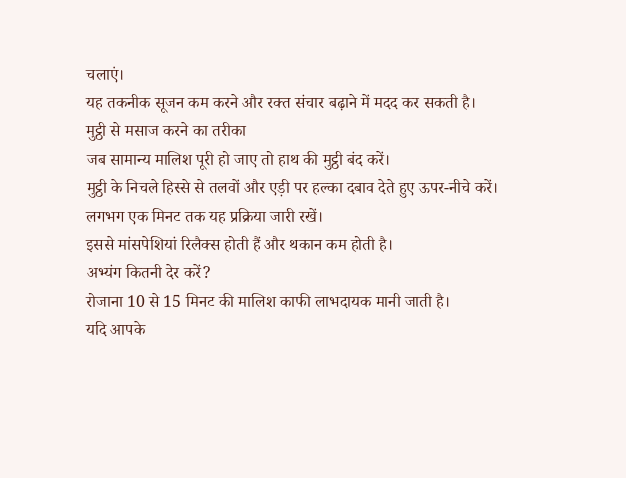चलाएं।
यह तकनीक सूजन कम करने और रक्त संचार बढ़ाने में मदद कर सकती है।
मुट्ठी से मसाज करने का तरीका
जब सामान्य मालिश पूरी हो जाए तो हाथ की मुट्ठी बंद करें।
मुट्ठी के निचले हिस्से से तलवों और एड़ी पर हल्का दबाव देते हुए ऊपर-नीचे करें।
लगभग एक मिनट तक यह प्रक्रिया जारी रखें।
इससे मांसपेशियां रिलैक्स होती हैं और थकान कम होती है।
अभ्यंग कितनी देर करें?
रोजाना 10 से 15 मिनट की मालिश काफी लाभदायक मानी जाती है।
यदि आपके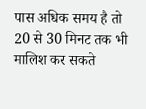पास अधिक समय है तो 20 से 30 मिनट तक भी मालिश कर सकते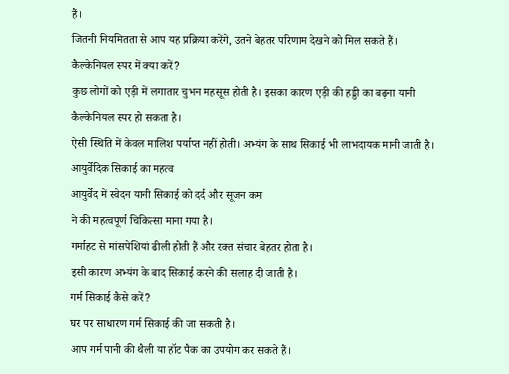हैं।
जितनी नियमितता से आप यह प्रक्रिया करेंगे, उतने बेहतर परिणाम देखने को मिल सकते हैं।
कैल्केनियल स्पर में क्या करें?
कुछ लोगों को एड़ी में लगातार चुभन महसूस होती है। इसका कारण एड़ी की हड्डी का बढ़ना यानी कैल्केनियल स्पर हो सकता है।
ऐसी स्थिति में केवल मालिश पर्याप्त नहीं होती। अभ्यंग के साथ सिकाई भी लाभदायक मानी जाती है।
आयुर्वेदिक सिकाई का महत्व
आयुर्वेद में स्वेदन यानी सिकाई को दर्द और सूजन कम
ने की महत्वपूर्ण चिकित्सा माना गया है।
गर्माहट से मांसपेशियां ढीली होती हैं और रक्त संचार बेहतर होता है।
इसी कारण अभ्यंग के बाद सिकाई करने की सलाह दी जाती है।
गर्म सिकाई कैसे करें?
घर पर साधारण गर्म सिकाई की जा सकती है।
आप गर्म पानी की थैली या हॉट पैक का उपयोग कर सकते हैं।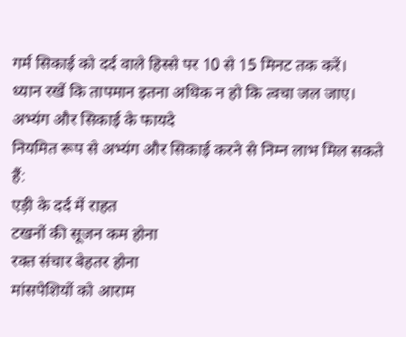गर्म सिकाई को दर्द वाले हिस्से पर 10 से 15 मिनट तक करें।
ध्यान रखें कि तापमान इतना अधिक न हो कि त्वचा जल जाए।
अभ्यंग और सिकाई के फायदे
नियमित रूप से अभ्यंग और सिकाई करने से निम्न लाभ मिल सकते हैं:
एड़ी के दर्द में राहत
टखनों की सूजन कम होना
रक्त संचार बेहतर होना
मांसपेशियों को आराम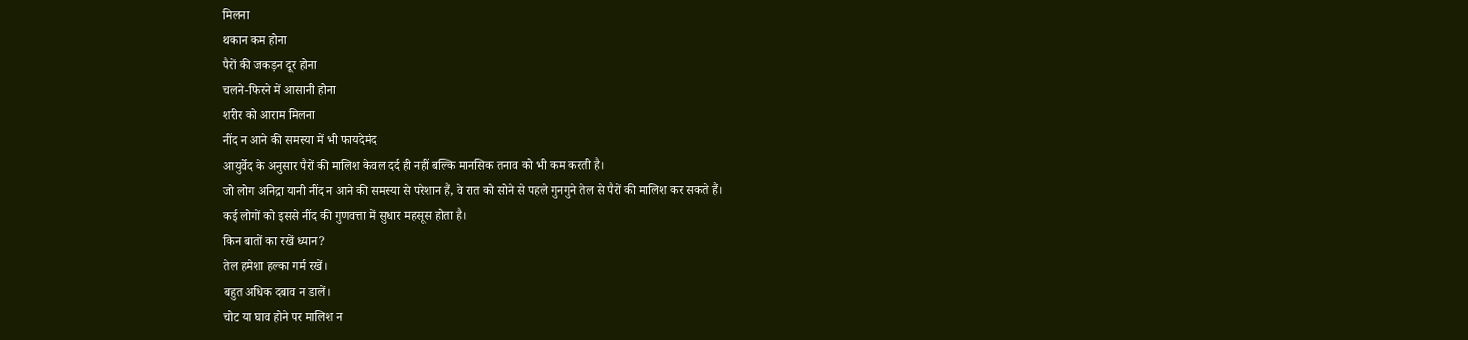मिलना
थकान कम होना
पैरों की जकड़न दूर होना
चलने-फिरने में आसानी होना
शरीर को आराम मिलना
नींद न आने की समस्या में भी फायदेमंद
आयुर्वेद के अनुसार पैरों की मालिश केवल दर्द ही नहीं बल्कि मानसिक तनाव को भी कम करती है।
जो लोग अनिद्रा यानी नींद न आने की समस्या से परेशान हैं, वे रात को सोने से पहले गुनगुने तेल से पैरों की मालिश कर सकते हैं।
कई लोगों को इससे नींद की गुणवत्ता में सुधार महसूस होता है।
किन बातों का रखें ध्यान?
तेल हमेशा हल्का गर्म रखें।
बहुत अधिक दबाव न डालें।
चोट या घाव होने पर मालिश न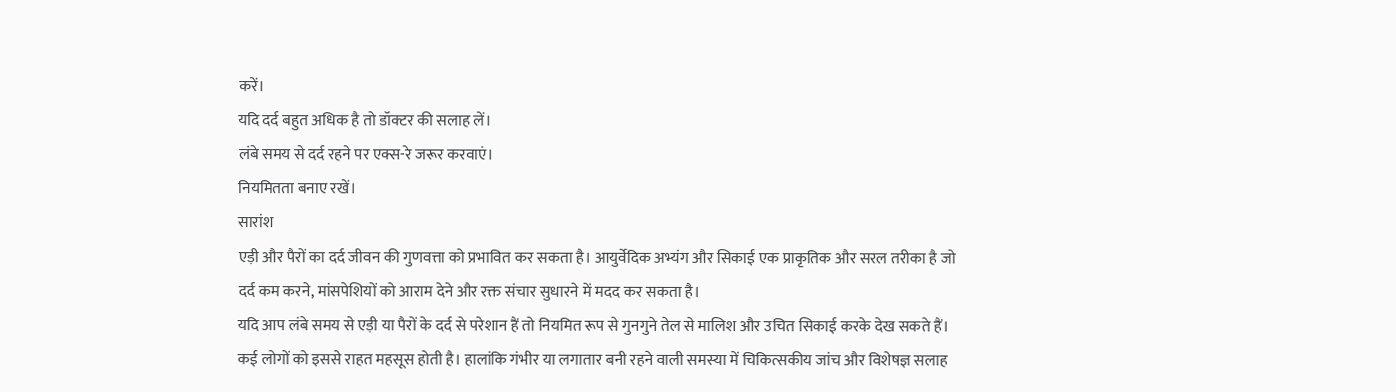करें।
यदि दर्द बहुत अधिक है तो डॉक्टर की सलाह लें।
लंबे समय से दर्द रहने पर एक्स-रे जरूर करवाएं।
नियमितता बनाए रखें।
सारांश
एड़ी और पैरों का दर्द जीवन की गुणवत्ता को प्रभावित कर सकता है। आयुर्वेदिक अभ्यंग और सिकाई एक प्राकृतिक और सरल तरीका है जो दर्द कम करने, मांसपेशियों को आराम देने और रक्त संचार सुधारने में मदद कर सकता है।
यदि आप लंबे समय से एड़ी या पैरों के दर्द से परेशान हैं तो नियमित रूप से गुनगुने तेल से मालिश और उचित सिकाई करके देख सकते हैं। कई लोगों को इससे राहत महसूस होती है। हालांकि गंभीर या लगातार बनी रहने वाली समस्या में चिकित्सकीय जांच और विशेषज्ञ सलाह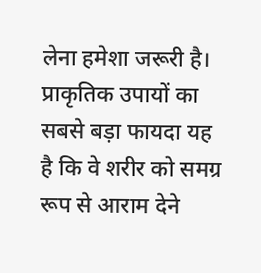लेना हमेशा जरूरी है।
प्राकृतिक उपायों का सबसे बड़ा फायदा यह है कि वे शरीर को समग्र रूप से आराम देने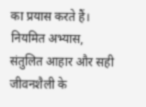का प्रयास करते हैं। नियमित अभ्यास, संतुलित आहार और सही जीवनशैली के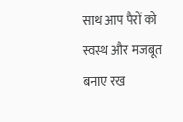साथ आप पैरों को स्वस्थ और मजबूत बनाए रख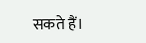सकते हैं।